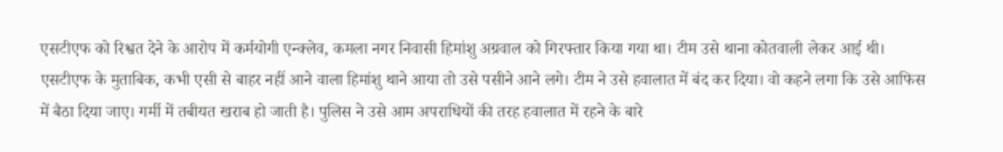एसटीएफ को रिश्वत देने के आरोप में कर्मयोगी एन्क्लेव, कमला नगर निवासी हिमांशु अग्रवाल को गिरफ्तार किया गया था। टीम उसे थाना कोतवाली लेकर आई थी। एसटीएफ के मुताबिक, कभी एसी से बाहर नहीं आने वाला हिमांशु थाने आया तो उसे पसीने आने लगे। टीम ने उसे हवालात में बंद कर दिया। वो कहने लगा कि उसे आफिस में बैठा दिया जाए। गर्मी में तबीयत खराब हो जाती है। पुलिस ने उसे आम अपराधियों की तरह हवालात में रहने के बारे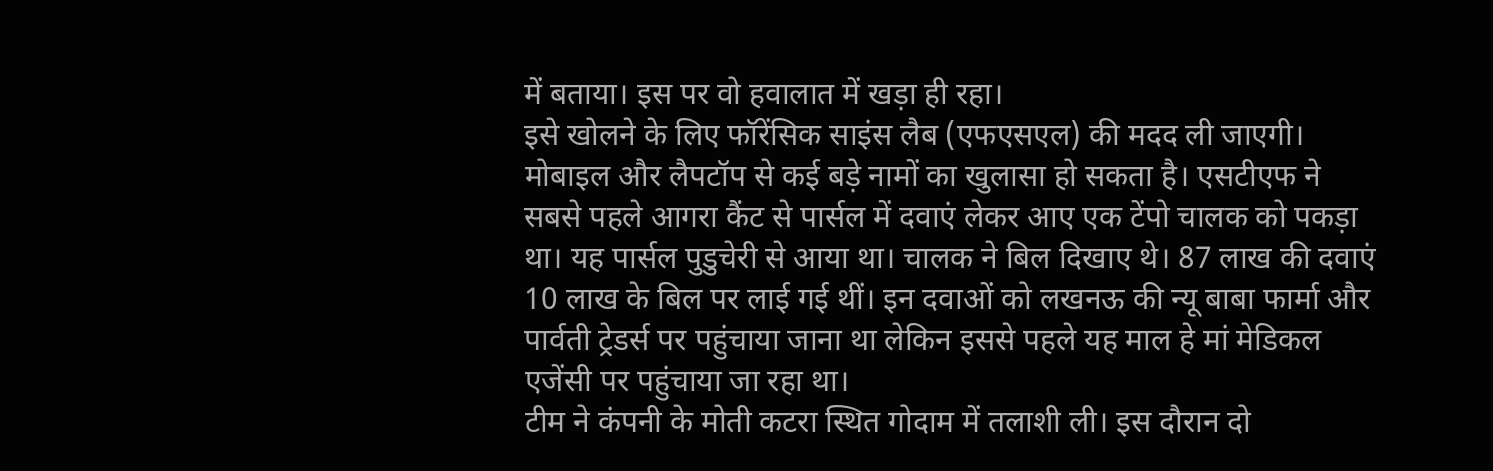में बताया। इस पर वो हवालात में खड़ा ही रहा।
इसे खोलने के लिए फॉरेंसिक साइंस लैब (एफएसएल) की मदद ली जाएगी। मोबाइल और लैपटॉप से कई बड़े नामों का खुलासा हो सकता है। एसटीएफ ने सबसे पहले आगरा कैंट से पार्सल में दवाएं लेकर आए एक टेंपो चालक को पकड़ा था। यह पार्सल पुडुचेरी से आया था। चालक ने बिल दिखाए थे। 87 लाख की दवाएं 10 लाख के बिल पर लाई गई थीं। इन दवाओं को लखनऊ की न्यू बाबा फार्मा और पार्वती ट्रेडर्स पर पहुंचाया जाना था लेकिन इससे पहले यह माल हे मां मेडिकल एजेंसी पर पहुंचाया जा रहा था।
टीम ने कंपनी के मोती कटरा स्थित गोदाम में तलाशी ली। इस दौरान दो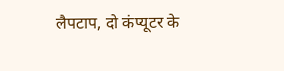लैपटाप, दो कंप्यूटर के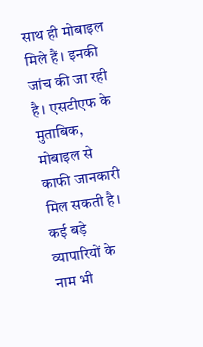साथ ही मोबाइल मिले हैं। इनकी जांच की जा रही है। एसटीएफ के मुताबिक, मोबाइल से काफी जानकारी मिल सकती है। कई बड़े व्यापारियों के नाम भी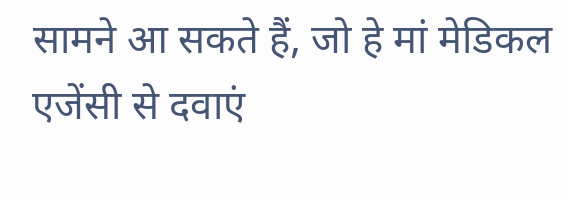सामने आ सकते हैं, जो हे मां मेडिकल एजेंसी से दवाएं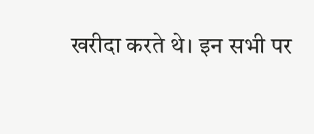खरीदा करते थे। इन सभी पर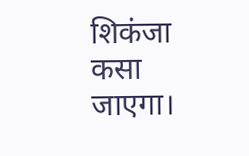शिकंजा कसा जाएगा।